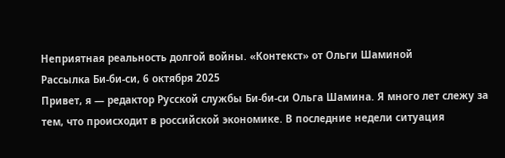Неприятная реальность долгой войны. «Контекст» от Ольги Шаминой
Рассылка Би-би-си, 6 октября 2025
Привет, я — редактор Русской службы Би-би-си Ольга Шамина. Я много лет слежу за тем, что происходит в российской экономике. В последние недели ситуация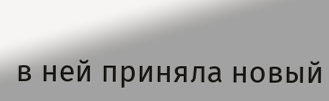в ней приняла новый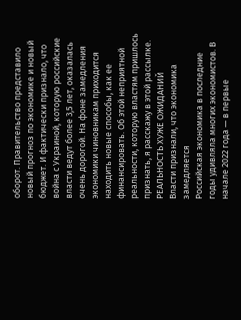оборот. Правительство представило новый прогноз по экономике и новый бюджет. И фактически признало, что война с Украиной, которую российские власти ведут более 3,5 лет, оказалась очень дорогой. На фоне замедления экономики чиновникам приходится находить новые способы, как ее финансировать. Об этой неприятной реальности, которую властям пришлось признать, я расскажу в этой рассылке.
РЕАЛЬНОСТЬ ХУЖЕ ОЖИДАНИЙ
Власти признали, что экономика замедляется
Российская экономика в последние годы удивляла многих экономистов. В начале 2022 года — в первые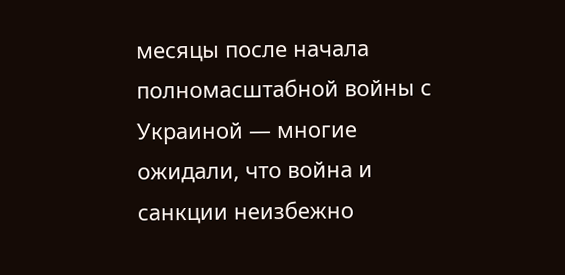месяцы после начала полномасштабной войны с Украиной — многие ожидали, что война и санкции неизбежно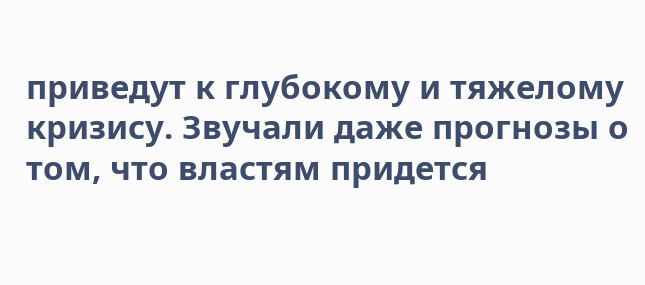приведут к глубокому и тяжелому кризису. Звучали даже прогнозы о том, что властям придется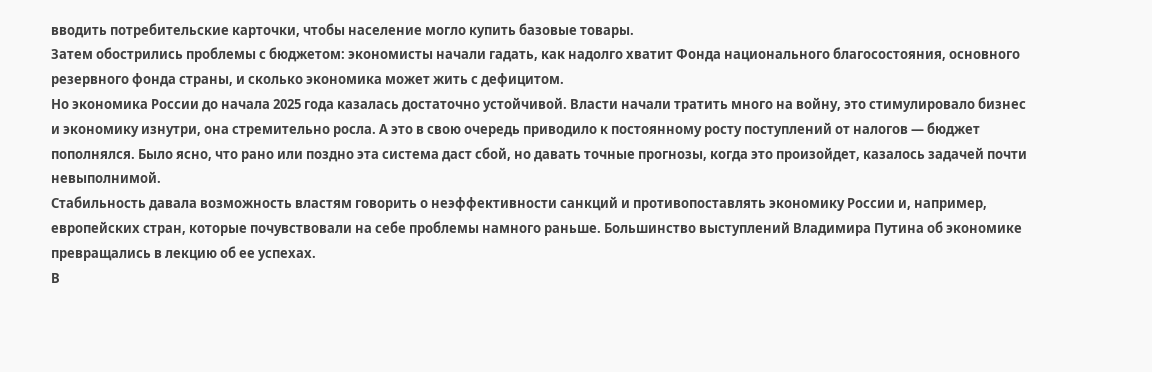вводить потребительские карточки, чтобы население могло купить базовые товары.
Затем обострились проблемы с бюджетом: экономисты начали гадать, как надолго хватит Фонда национального благосостояния, основного резервного фонда страны, и сколько экономика может жить с дефицитом.
Но экономика России до начала 2025 года казалась достаточно устойчивой. Власти начали тратить много на войну, это стимулировало бизнес и экономику изнутри, она стремительно росла. А это в свою очередь приводило к постоянному росту поступлений от налогов — бюджет пополнялся. Было ясно, что рано или поздно эта система даст сбой, но давать точные прогнозы, когда это произойдет, казалось задачей почти невыполнимой.
Стабильность давала возможность властям говорить о неэффективности санкций и противопоставлять экономику России и, например, европейских стран, которые почувствовали на себе проблемы намного раньше. Большинство выступлений Владимира Путина об экономике превращались в лекцию об ее успехах.
В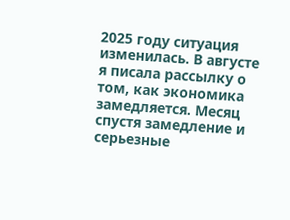2025 году ситуация изменилась. В августе я писала рассылку о том, как экономика замедляется. Месяц спустя замедление и серьезные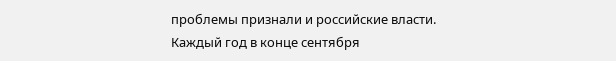проблемы признали и российские власти.
Каждый год в конце сентября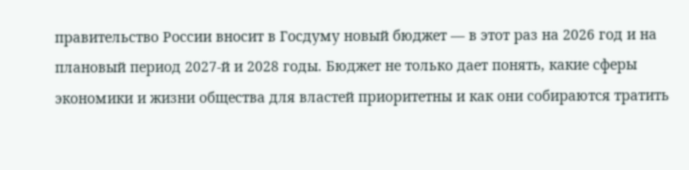правительство России вносит в Госдуму новый бюджет — в этот раз на 2026 год и на плановый период 2027-й и 2028 годы. Бюджет не только дает понять, какие сферы экономики и жизни общества для властей приоритетны и как они собираются тратить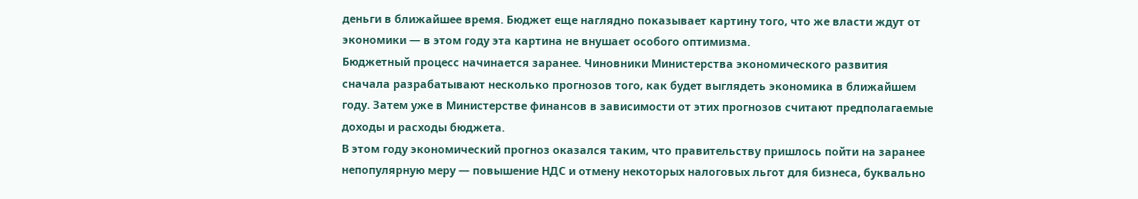деньги в ближайшее время. Бюджет еще наглядно показывает картину того, что же власти ждут от экономики — в этом году эта картина не внушает особого оптимизма.
Бюджетный процесс начинается заранее. Чиновники Министерства экономического развития сначала разрабатывают несколько прогнозов того, как будет выглядеть экономика в ближайшем году. Затем уже в Министерстве финансов в зависимости от этих прогнозов считают предполагаемые доходы и расходы бюджета.
В этом году экономический прогноз оказался таким, что правительству пришлось пойти на заранее непопулярную меру — повышение НДС и отмену некоторых налоговых льгот для бизнеса, буквально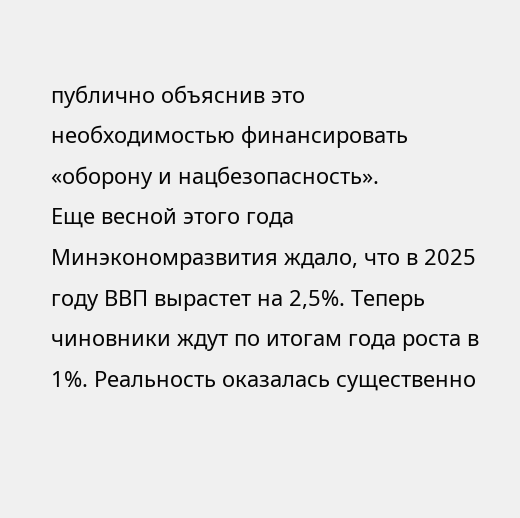публично объяснив это необходимостью финансировать «оборону и нацбезопасность».
Еще весной этого года Минэкономразвития ждало, что в 2025 году ВВП вырастет на 2,5%. Теперь чиновники ждут по итогам года роста в 1%. Реальность оказалась существенно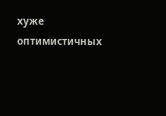хуже оптимистичных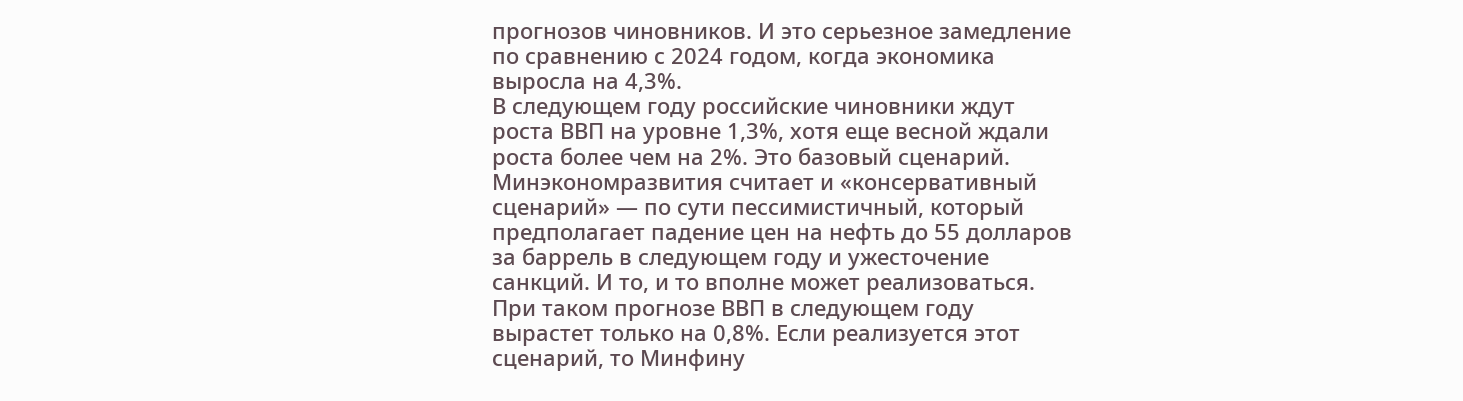прогнозов чиновников. И это серьезное замедление по сравнению с 2024 годом, когда экономика выросла на 4,3%.
В следующем году российские чиновники ждут роста ВВП на уровне 1,3%, хотя еще весной ждали роста более чем на 2%. Это базовый сценарий.
Минэкономразвития считает и «консервативный сценарий» — по сути пессимистичный, который предполагает падение цен на нефть до 55 долларов за баррель в следующем году и ужесточение санкций. И то, и то вполне может реализоваться. При таком прогнозе ВВП в следующем году вырастет только на 0,8%. Если реализуется этот сценарий, то Минфину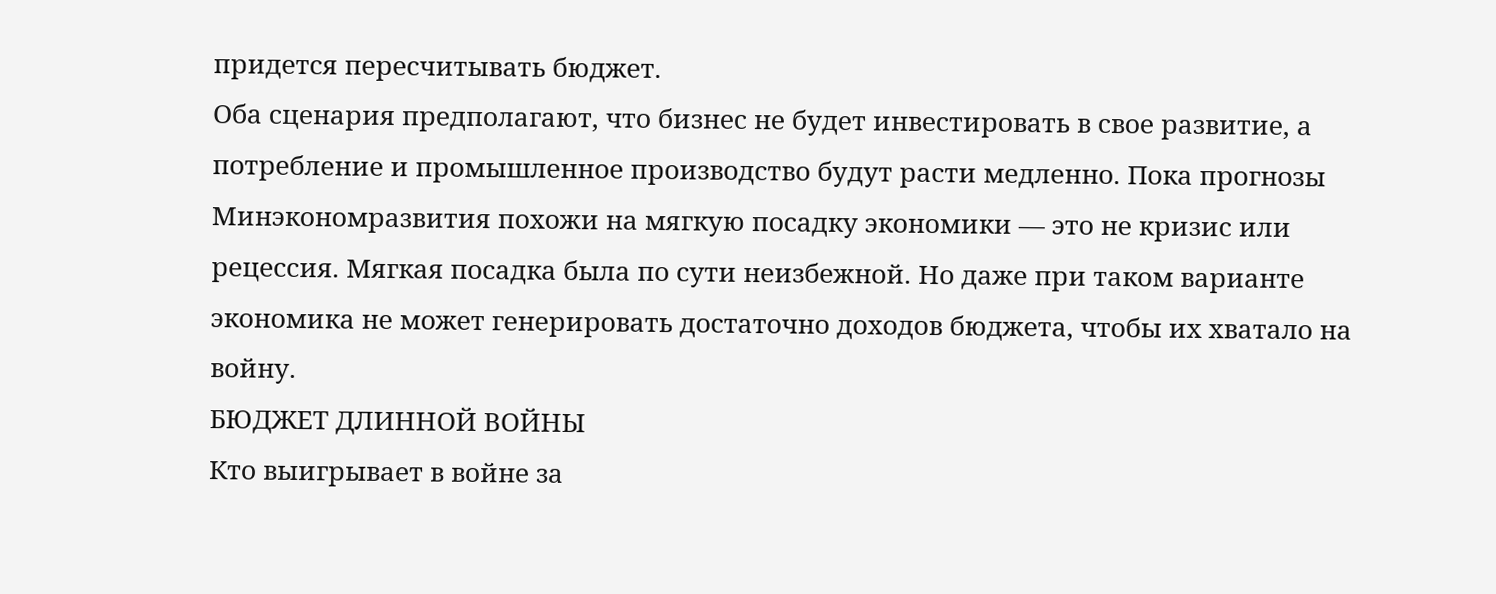придется пересчитывать бюджет.
Оба сценария предполагают, что бизнес не будет инвестировать в свое развитие, а потребление и промышленное производство будут расти медленно. Пока прогнозы Минэкономразвития похожи на мягкую посадку экономики — это не кризис или рецессия. Мягкая посадка была по сути неизбежной. Но даже при таком варианте экономика не может генерировать достаточно доходов бюджета, чтобы их хватало на войну.
БЮДЖЕТ ДЛИННОЙ ВОЙНЫ
Кто выигрывает в войне за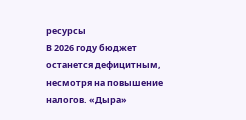ресурсы
В 2026 году бюджет останется дефицитным, несмотря на повышение налогов. «Дыра»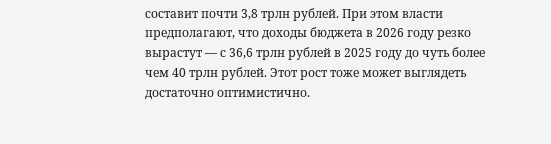составит почти 3,8 трлн рублей. При этом власти предполагают, что доходы бюджета в 2026 году резко вырастут — с 36,6 трлн рублей в 2025 году до чуть более чем 40 трлн рублей. Этот рост тоже может выглядеть достаточно оптимистично.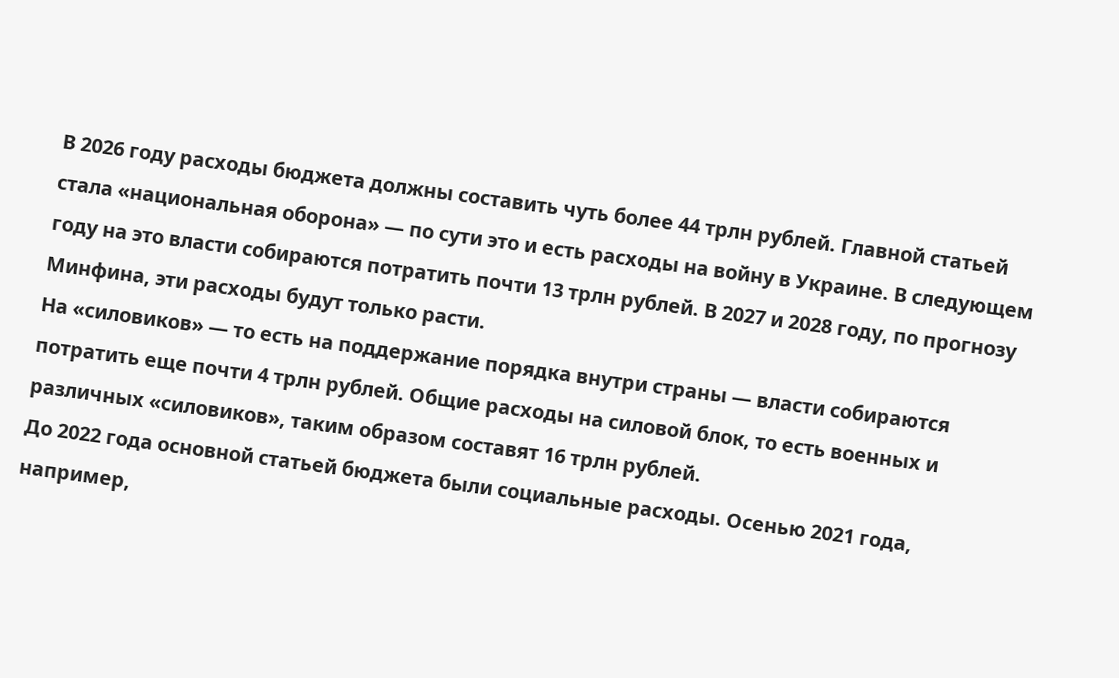В 2026 году расходы бюджета должны составить чуть более 44 трлн рублей. Главной статьей стала «национальная оборона» — по сути это и есть расходы на войну в Украине. В следующем году на это власти собираются потратить почти 13 трлн рублей. В 2027 и 2028 году, по прогнозу Минфина, эти расходы будут только расти.
На «силовиков» — то есть на поддержание порядка внутри страны — власти собираются потратить еще почти 4 трлн рублей. Общие расходы на силовой блок, то есть военных и различных «силовиков», таким образом составят 16 трлн рублей.
До 2022 года основной статьей бюджета были социальные расходы. Осенью 2021 года, например,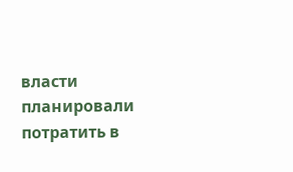власти планировали потратить в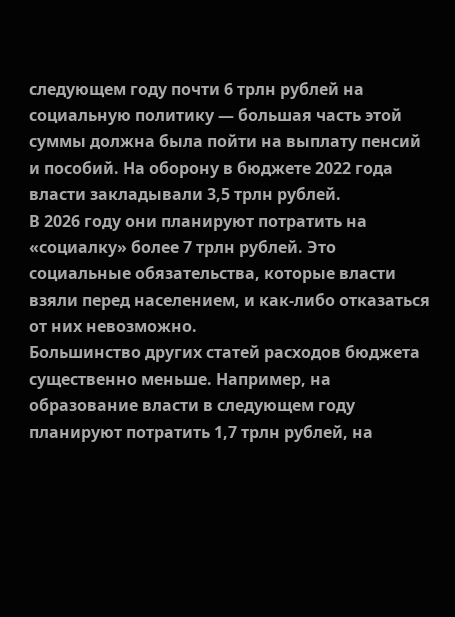следующем году почти 6 трлн рублей на социальную политику — большая часть этой суммы должна была пойти на выплату пенсий и пособий. На оборону в бюджете 2022 года власти закладывали 3,5 трлн рублей.
В 2026 году они планируют потратить на «социалку» более 7 трлн рублей. Это социальные обязательства, которые власти взяли перед населением, и как-либо отказаться от них невозможно.
Большинство других статей расходов бюджета существенно меньше. Например, на образование власти в следующем году планируют потратить 1,7 трлн рублей, на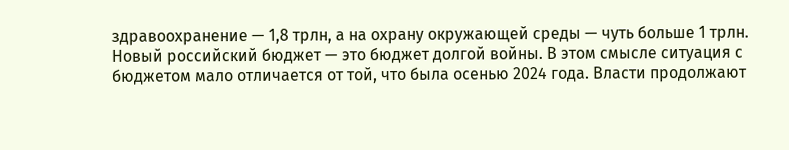здравоохранение — 1,8 трлн, а на охрану окружающей среды — чуть больше 1 трлн.
Новый российский бюджет — это бюджет долгой войны. В этом смысле ситуация с бюджетом мало отличается от той, что была осенью 2024 года. Власти продолжают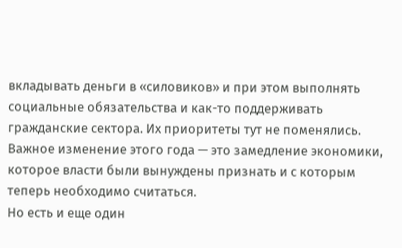вкладывать деньги в «силовиков» и при этом выполнять социальные обязательства и как-то поддерживать гражданские сектора. Их приоритеты тут не поменялись. Важное изменение этого года — это замедление экономики, которое власти были вынуждены признать и с которым теперь необходимо считаться.
Но есть и еще один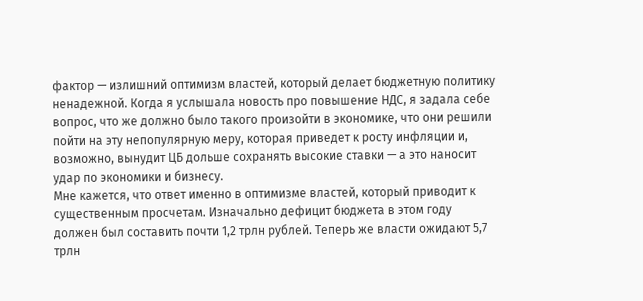фактор — излишний оптимизм властей, который делает бюджетную политику ненадежной. Когда я услышала новость про повышение НДС, я задала себе вопрос, что же должно было такого произойти в экономике, что они решили пойти на эту непопулярную меру, которая приведет к росту инфляции и, возможно, вынудит ЦБ дольше сохранять высокие ставки — а это наносит удар по экономики и бизнесу.
Мне кажется, что ответ именно в оптимизме властей, который приводит к существенным просчетам. Изначально дефицит бюджета в этом году должен был составить почти 1,2 трлн рублей. Теперь же власти ожидают 5,7 трлн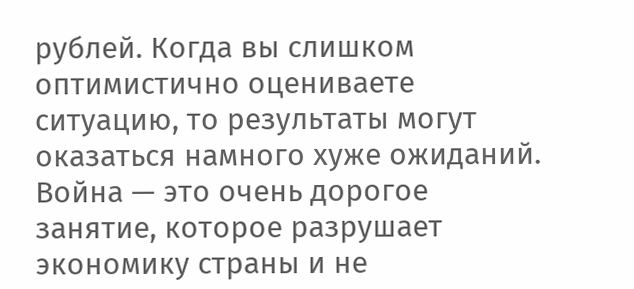рублей. Когда вы слишком оптимистично оцениваете ситуацию, то результаты могут оказаться намного хуже ожиданий.
Война — это очень дорогое занятие, которое разрушает экономику страны и не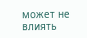может не влиять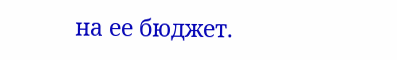на ее бюджет.